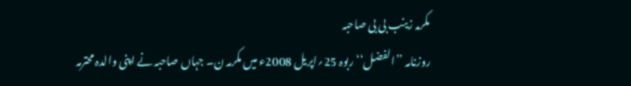مکرمہ زینب بی بی صاحبہ
روزنامہ ’’الفضل‘‘ ربوہ 25؍اپریل 2008ء میں مکرمہ ن۔ جہاں صاحبہ نے اپنی والدہ محترمہ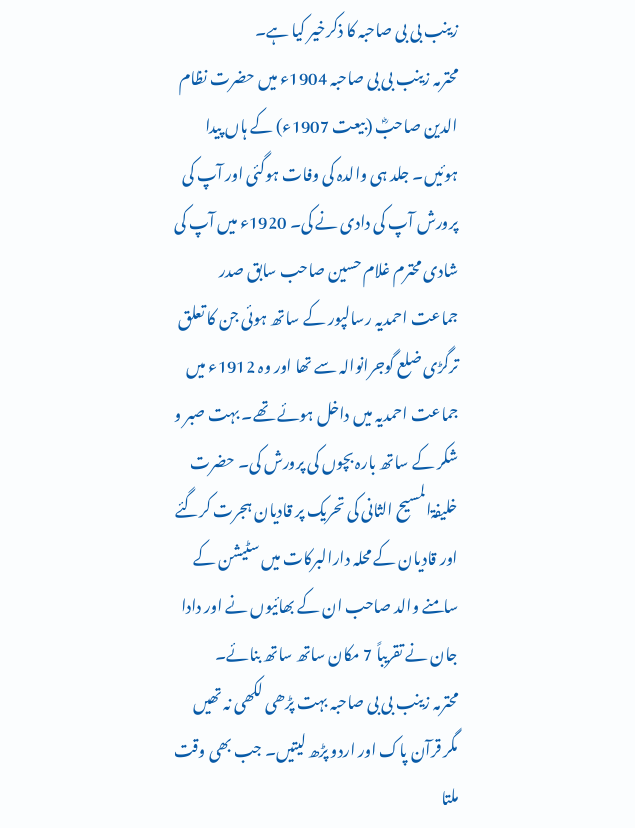زینب بی بی صاحبہ کا ذکرخیر کیا ہے۔
محترمہ زینب بی بی صاحبہ 1904ء میں حضرت نظام الدین صاحبؓ (بیعت 1907ء) کے ہاں پیدا ہوئیں۔ جلد ہی والدہ کی وفات ہوگئی اور آپ کی پرورش آپ کی دادی نے کی۔ 1920ء میں آپ کی شادی محترم غلام حسین صاحب سابق صدر جماعت احمدیہ رسالپور کے ساتھ ہوئی جن کا تعلق ترگڑی ضلع گوجرانوالہ سے تھا اور وہ 1912ء میں جماعت احمدیہ میں داخل ہوئے تھے۔ بہت صبر و شکر کے ساتھ بارہ بچوں کی پرورش کی۔ حضرت خلیفۃالمسیح الثانی کی تحریک پر قادیان ہجرت کرگئے اور قادیان کے محلہ دارالبرکات میں سٹیشن کے سامنے والد صاحب ان کے بھائیوں نے اور دادا جان نے تقریباً 7 مکان ساتھ ساتھ بنائے۔
محترمہ زینب بی بی صاحبہ بہت پڑھی لکھی نہ تھیں مگر قرآن پاک اور اردو پڑھ لیتیں۔ جب بھی وقت ملتا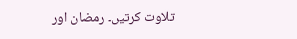تلاوت کرتیں۔ رمضان اور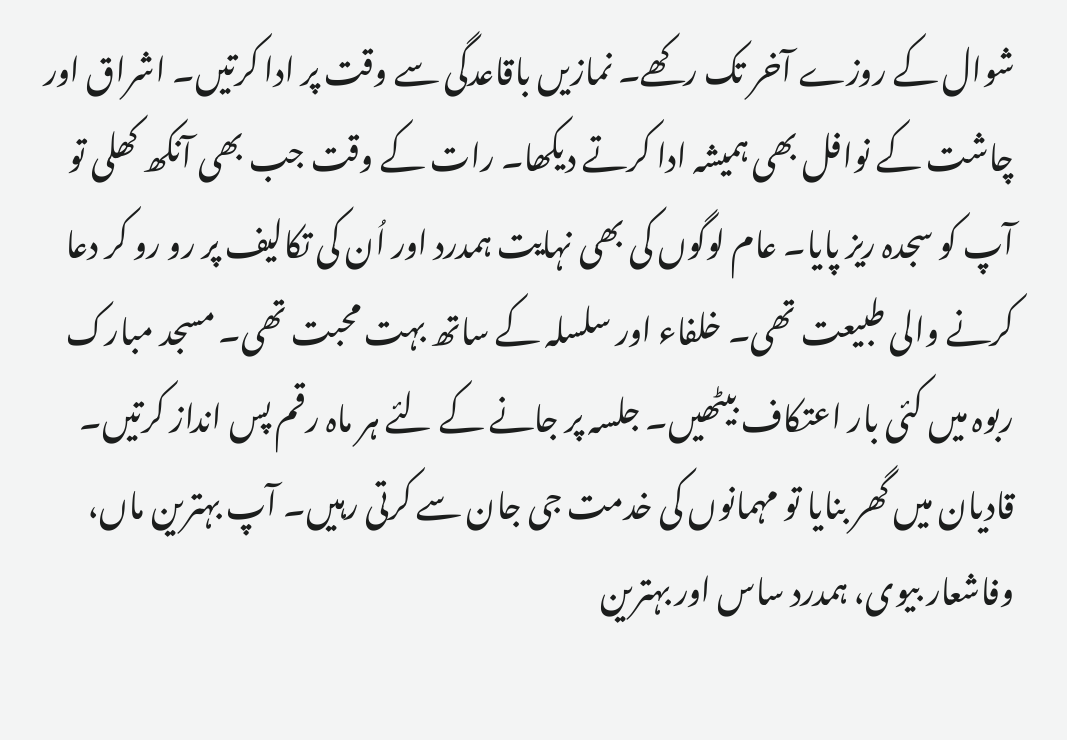شوال کے روزے آخر تک رکھے۔ نمازیں باقاعدگی سے وقت پر ادا کرتیں۔ اشراق اور چاشت کے نوافل بھی ہمیشہ ادا کرتے دیکھا۔ رات کے وقت جب بھی آنکھ کھلی تو آپ کو سجدہ ریز پایا۔ عام لوگوں کی بھی نہایت ہمدرد اور اُن کی تکالیف پر رو رو کر دعا کرنے والی طبیعت تھی۔ خلفاء اور سلسلہ کے ساتھ بہت محبت تھی۔ مسجد مبارک ربوہ میں کئی بار اعتکاف بیٹھیں۔ جلسہ پر جانے کے لئے ہر ماہ رقم پس انداز کرتیں۔ قادیان میں گھر بنایا تو مہمانوں کی خدمت جی جان سے کرتی رہیں۔ آپ بہترین ماں، وفاشعار بیوی، ہمدرد ساس اور بہترین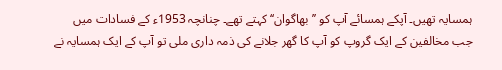ہمسایہ تھیں۔ آپکے ہمسائے آپ کو ’’بھاگوان‘‘ کہتے تھے۔ چنانچہ 1953ء کے فسادات میں جب مخالفین کے ایک گروپ کو آپ کا گھر جلانے کی ذمہ داری ملی تو آپ کے ایک ہمسایہ نے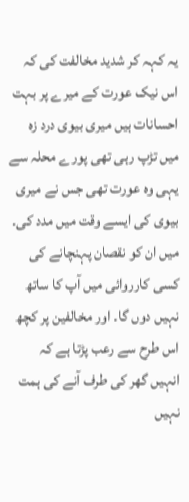یہ کہہ کر شدید مخالفت کی کہ اس نیک عورت کے میرے پر بہت احسانات ہیں میری بیوی درد زہ میں تڑپ رہی تھی پورے محلہ سے یہی وہ عورت تھی جس نے میری بیوی کی ایسے وقت میں مدد کی۔ میں ان کو نقصان پہنچانے کی کسی کارروائی میں آپ کا ساتھ نہیں دوں گا۔ اور مخالفین پر کچھ اس طرح سے رعب پڑتا ہے کہ انہیں گھر کی طرف آنے کی ہمت نہیں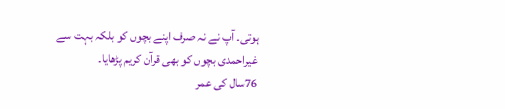ہوتی۔ آپ نے نہ صرف اپنے بچوں کو بلکہ بہت سے غیراحمدی بچوں کو بھی قرآن کریم پڑھایا۔
76سال کی عمر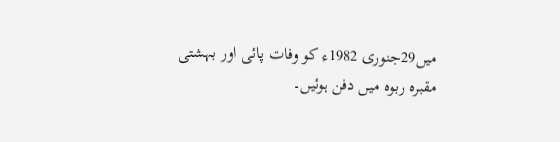میں29جنوری 1982ء کو وفات پائی اور بہشتی مقبرہ ربوہ میں دفن ہوئیں۔